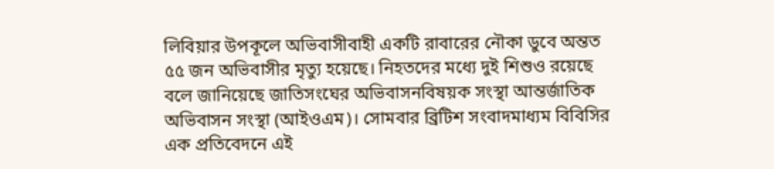লিবিয়ার উপকূলে অভিবাসীবাহী একটি রাবারের নৌকা ডুবে অন্তত ৫৫ জন অভিবাসীর মৃত্যু হয়েছে। নিহতদের মধ্যে দুই শিশুও রয়েছে বলে জানিয়েছে জাতিসংঘের অভিবাসনবিষয়ক সংস্থা আন্তর্জাতিক অভিবাসন সংস্থা (আইওএম)। সোমবার ব্রিটিশ সংবাদমাধ্যম বিবিসির এক প্রতিবেদনে এই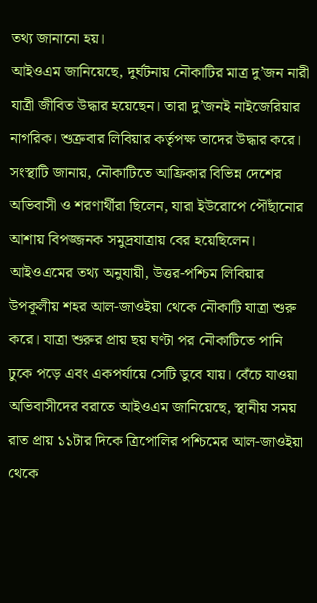তথ্য জানানো হয়।
আইওএম জানিয়েছে, দুর্ঘটনায় নৌকাটির মাত্র দু’জন নারী যাত্রী জীবিত উদ্ধার হয়েছেন। তারা দু’জনই নাইজেরিয়ার নাগরিক। শুক্রবার লিবিয়ার কর্তৃপক্ষ তাদের উদ্ধার করে। সংস্থাটি জানায়, নৌকাটিতে আফ্রিকার বিভিন্ন দেশের অভিবাসী ও শরণার্থীরা ছিলেন, যারা ইউরোপে পৌঁছানোর আশায় বিপজ্জনক সমুদ্রযাত্রায় বের হয়েছিলেন।
আইওএমের তথ্য অনুযায়ী, উত্তর-পশ্চিম লিবিয়ার উপকূলীয় শহর আল-জাওইয়া থেকে নৌকাটি যাত্রা শুরু করে। যাত্রা শুরুর প্রায় ছয় ঘণ্টা পর নৌকাটিতে পানি ঢুকে পড়ে এবং একপর্যায়ে সেটি ডুবে যায়। বেঁচে যাওয়া অভিবাসীদের বরাতে আইওএম জানিয়েছে, স্থানীয় সময় রাত প্রায় ১১টার দিকে ত্রিপোলির পশ্চিমের আল-জাওইয়া থেকে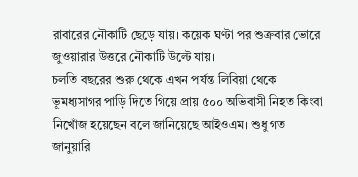রাবারের নৌকাটি ছেড়ে যায়। কয়েক ঘণ্টা পর শুক্রবার ভোরে জুওয়ারার উত্তরে নৌকাটি উল্টে যায়।
চলতি বছরের শুরু থেকে এখন পর্যন্ত লিবিয়া থেকে ভূমধ্যসাগর পাড়ি দিতে গিয়ে প্রায় ৫০০ অভিবাসী নিহত কিংবা নিখোঁজ হয়েছেন বলে জানিয়েছে আইওএম। শুধু গত জানুয়ারি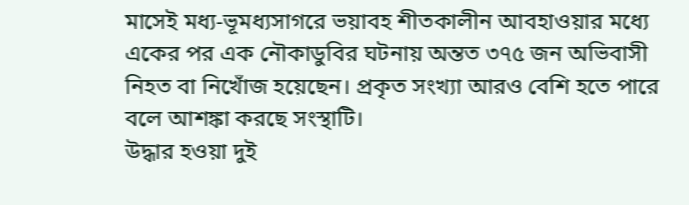মাসেই মধ্য-ভূমধ্যসাগরে ভয়াবহ শীতকালীন আবহাওয়ার মধ্যে একের পর এক নৌকাডুবির ঘটনায় অন্তত ৩৭৫ জন অভিবাসী নিহত বা নিখোঁজ হয়েছেন। প্রকৃত সংখ্যা আরও বেশি হতে পারে বলে আশঙ্কা করছে সংস্থাটি।
উদ্ধার হওয়া দুই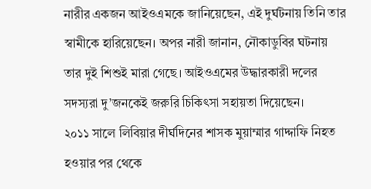নারীর একজন আইওএমকে জানিয়েছেন, এই দুর্ঘটনায় তিনি তার স্বামীকে হারিয়েছেন। অপর নারী জানান, নৌকাডুবির ঘটনায় তার দুই শিশুই মারা গেছে। আইওএমের উদ্ধারকারী দলের সদস্যরা দু’জনকেই জরুরি চিকিৎসা সহায়তা দিয়েছেন।
২০১১ সালে লিবিয়ার দীর্ঘদিনের শাসক মুয়াম্মার গাদ্দাফি নিহত হওয়ার পর থেকে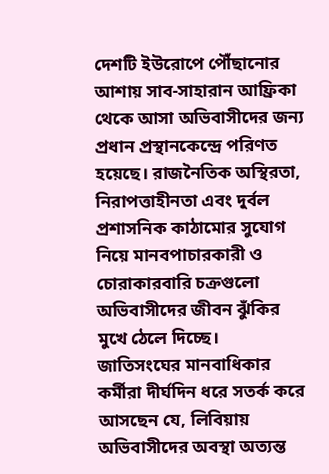দেশটি ইউরোপে পৌঁছানোর আশায় সাব-সাহারান আফ্রিকা থেকে আসা অভিবাসীদের জন্য প্রধান প্রস্থানকেন্দ্রে পরিণত হয়েছে। রাজনৈতিক অস্থিরতা, নিরাপত্তাহীনতা এবং দুর্বল প্রশাসনিক কাঠামোর সুযোগ নিয়ে মানবপাচারকারী ও চোরাকারবারি চক্রগুলো অভিবাসীদের জীবন ঝুঁকির মুখে ঠেলে দিচ্ছে।
জাতিসংঘের মানবাধিকার কর্মীরা দীর্ঘদিন ধরে সতর্ক করে আসছেন যে, লিবিয়ায় অভিবাসীদের অবস্থা অত্যন্ত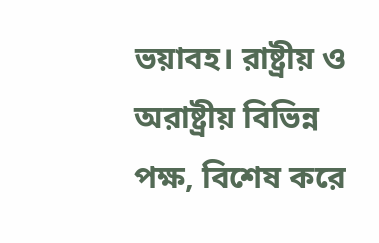ভয়াবহ। রাষ্ট্রীয় ও অরাষ্ট্রীয় বিভিন্ন পক্ষ, বিশেষ করে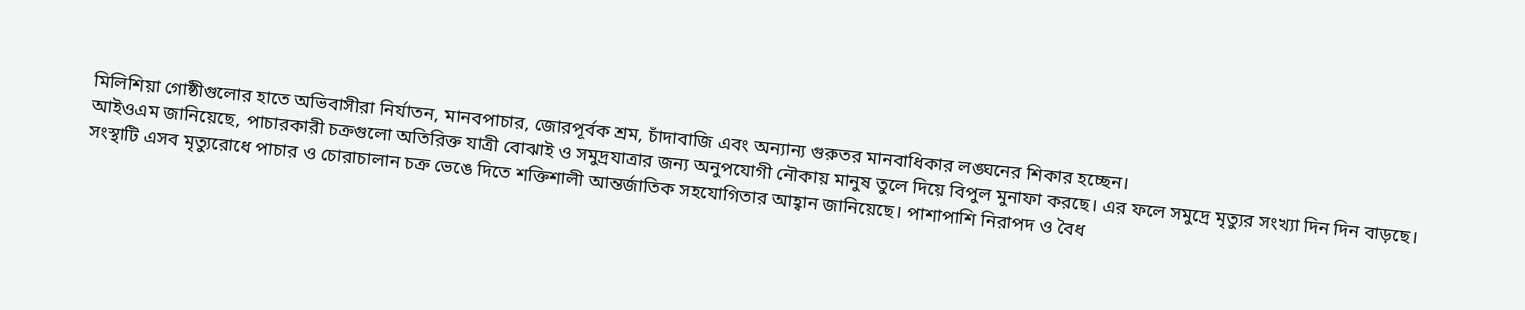মিলিশিয়া গোষ্ঠীগুলোর হাতে অভিবাসীরা নির্যাতন, মানবপাচার, জোরপূর্বক শ্রম, চাঁদাবাজি এবং অন্যান্য গুরুতর মানবাধিকার লঙ্ঘনের শিকার হচ্ছেন।
আইওএম জানিয়েছে, পাচারকারী চক্রগুলো অতিরিক্ত যাত্রী বোঝাই ও সমুদ্রযাত্রার জন্য অনুপযোগী নৌকায় মানুষ তুলে দিয়ে বিপুল মুনাফা করছে। এর ফলে সমুদ্রে মৃত্যুর সংখ্যা দিন দিন বাড়ছে। সংস্থাটি এসব মৃত্যুরোধে পাচার ও চোরাচালান চক্র ভেঙে দিতে শক্তিশালী আন্তর্জাতিক সহযোগিতার আহ্বান জানিয়েছে। পাশাপাশি নিরাপদ ও বৈধ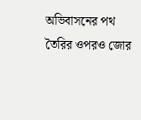অভিবাসনের পথ তৈরির ওপরও জোর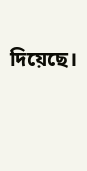দিয়েছে।